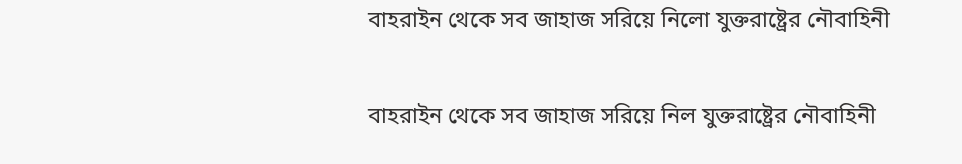বাহরাইন থেকে সব জাহাজ সরিয়ে নিলো যুক্তরাষ্ট্রের নৌবাহিনী

বাহরাইন থেকে সব জাহাজ সরিয়ে নিল যুক্তরাষ্ট্রের নৌবাহিনী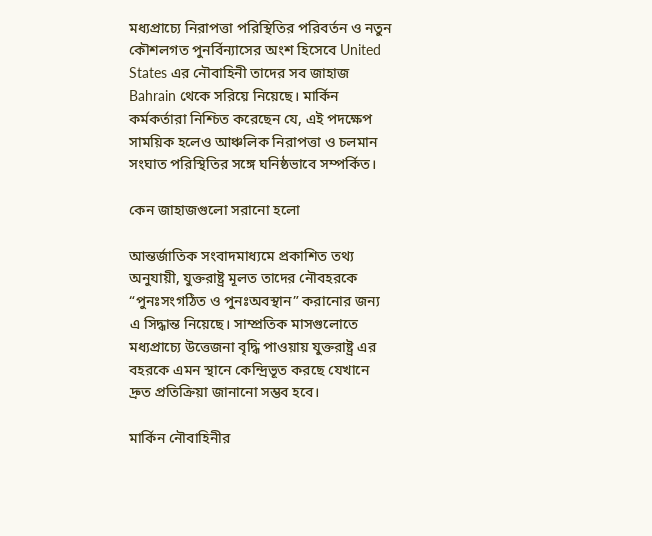মধ্যপ্রাচ্যে নিরাপত্তা পরিস্থিতির পরিবর্তন ও নতুন কৌশলগত পুনর্বিন্যাসের অংশ হিসেবে United States এর নৌবাহিনী তাদের সব জাহাজ Bahrain থেকে সরিয়ে নিয়েছে। মার্কিন কর্মকর্তারা নিশ্চিত করেছেন যে, এই পদক্ষেপ সাময়িক হলেও আঞ্চলিক নিরাপত্তা ও চলমান সংঘাত পরিস্থিতির সঙ্গে ঘনিষ্ঠভাবে সম্পর্কিত।

কেন জাহাজগুলো সরানো হলো

আন্তর্জাতিক সংবাদমাধ্যমে প্রকাশিত তথ্য অনুযায়ী, যুক্তরাষ্ট্র মূলত তাদের নৌবহরকে “পুনঃসংগঠিত ও পুনঃঅবস্থান” করানোর জন্য এ সিদ্ধান্ত নিয়েছে। সাম্প্রতিক মাসগুলোতে মধ্যপ্রাচ্যে উত্তেজনা বৃদ্ধি পাওয়ায় যুক্তরাষ্ট্র এর বহরকে এমন স্থানে কেন্দ্রিভূত করছে যেখানে দ্রুত প্রতিক্রিয়া জানানো সম্ভব হবে।

মার্কিন নৌবাহিনীর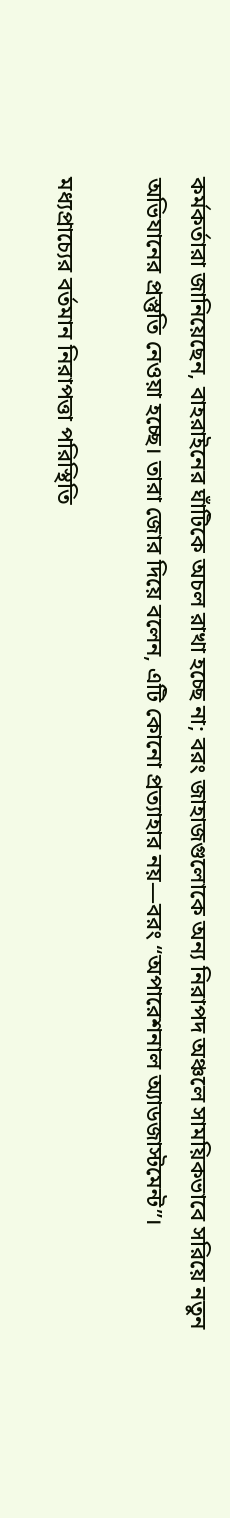কর্মকর্তারা জানিয়েছেন, বাহরাইনের ঘাঁটিকে অচল রাখা হচ্ছে না; বরং জাহাজগুলোকে অন্য নিরাপদ অঞ্চলে সাময়িকভাবে সরিয়ে নতুন অভিযানের প্রস্তুতি নেওয়া হচ্ছে। তারা জোর দিয়ে বলেন, এটি কোনো প্রত্যাহার নয়—বরং “অপারেশনাল অ্যাডজাস্টমেন্ট”।

মধ্যপ্রাচ্যের বর্তমান নিরাপত্তা পরিস্থিতি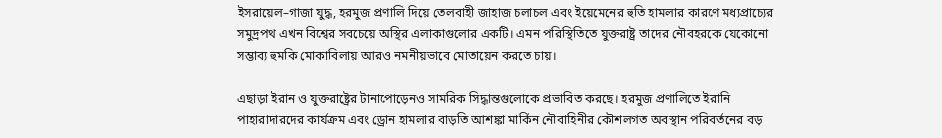ইসরায়েল–গাজা যুদ্ধ, হরমুজ প্রণালি দিয়ে তেলবাহী জাহাজ চলাচল এবং ইয়েমেনের হুতি হামলার কারণে মধ্যপ্রাচ্যের সমুদ্রপথ এখন বিশ্বের সবচেয়ে অস্থির এলাকাগুলোর একটি। এমন পরিস্থিতিতে যুক্তরাষ্ট্র তাদের নৌবহরকে যেকোনো সম্ভাব্য হুমকি মোকাবিলায় আরও নমনীয়ভাবে মোতায়েন করতে চায়।

এছাড়া ইরান ও যুক্তরাষ্ট্রের টানাপোড়েনও সামরিক সিদ্ধান্তগুলোকে প্রভাবিত করছে। হরমুজ প্রণালিতে ইরানি পাহারাদারদের কার্যক্রম এবং ড্রোন হামলার বাড়তি আশঙ্কা মার্কিন নৌবাহিনীর কৌশলগত অবস্থান পরিবর্তনের বড়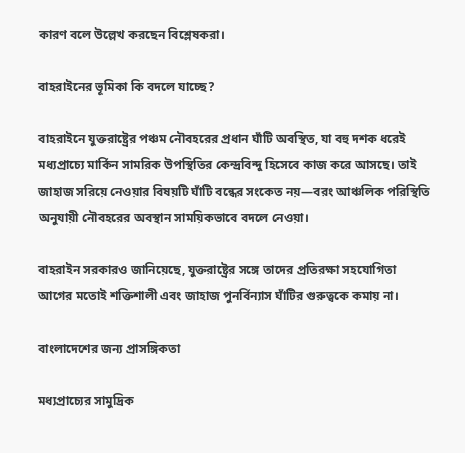কারণ বলে উল্লেখ করছেন বিশ্লেষকরা।

বাহরাইনের ভূমিকা কি বদলে যাচ্ছে?

বাহরাইনে যুক্তরাষ্ট্রের পঞ্চম নৌবহরের প্রধান ঘাঁটি অবস্থিত, যা বহু দশক ধরেই মধ্যপ্রাচ্যে মার্কিন সামরিক উপস্থিতির কেন্দ্রবিন্দু হিসেবে কাজ করে আসছে। তাই জাহাজ সরিয়ে নেওয়ার বিষয়টি ঘাঁটি বন্ধের সংকেত নয়—বরং আঞ্চলিক পরিস্থিতি অনুযায়ী নৌবহরের অবস্থান সাময়িকভাবে বদলে নেওয়া।

বাহরাইন সরকারও জানিয়েছে, যুক্তরাষ্ট্রের সঙ্গে তাদের প্রতিরক্ষা সহযোগিতা আগের মতোই শক্তিশালী এবং জাহাজ পুনর্বিন্যাস ঘাঁটির গুরুত্বকে কমায় না।

বাংলাদেশের জন্য প্রাসঙ্গিকতা

মধ্যপ্রাচ্যের সামুদ্রিক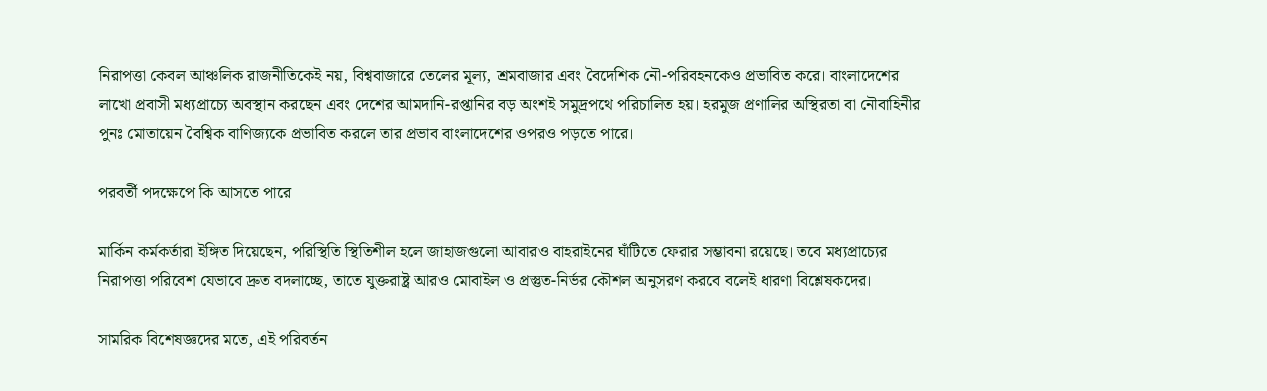নিরাপত্তা কেবল আঞ্চলিক রাজনীতিকেই নয়, বিশ্ববাজারে তেলের মূল্য, শ্রমবাজার এবং বৈদেশিক নৌ-পরিবহনকেও প্রভাবিত করে। বাংলাদেশের লাখো প্রবাসী মধ্যপ্রাচ্যে অবস্থান করছেন এবং দেশের আমদানি-রপ্তানির বড় অংশই সমুদ্রপথে পরিচালিত হয়। হরমুজ প্রণালির অস্থিরতা বা নৌবাহিনীর পুনঃ মোতায়েন বৈশ্বিক বাণিজ্যকে প্রভাবিত করলে তার প্রভাব বাংলাদেশের ওপরও পড়তে পারে।

পরবর্তী পদক্ষেপে কি আসতে পারে

মার্কিন কর্মকর্তারা ইঙ্গিত দিয়েছেন, পরিস্থিতি স্থিতিশীল হলে জাহাজগুলো আবারও বাহরাইনের ঘাঁটিতে ফেরার সম্ভাবনা রয়েছে। তবে মধ্যপ্রাচ্যের নিরাপত্তা পরিবেশ যেভাবে দ্রুত বদলাচ্ছে, তাতে যুক্তরাষ্ট্র আরও মোবাইল ও প্রস্তুত-নির্ভর কৌশল অনুসরণ করবে বলেই ধারণা বিশ্লেষকদের।

সামরিক বিশেষজ্ঞদের মতে, এই পরিবর্তন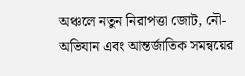অঞ্চলে নতুন নিরাপত্তা জোট, নৌ-অভিযান এবং আন্তর্জাতিক সমন্বয়ের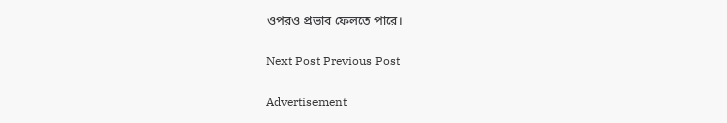ওপরও প্রভাব ফেলতে পারে।

Next Post Previous Post

Advertisement